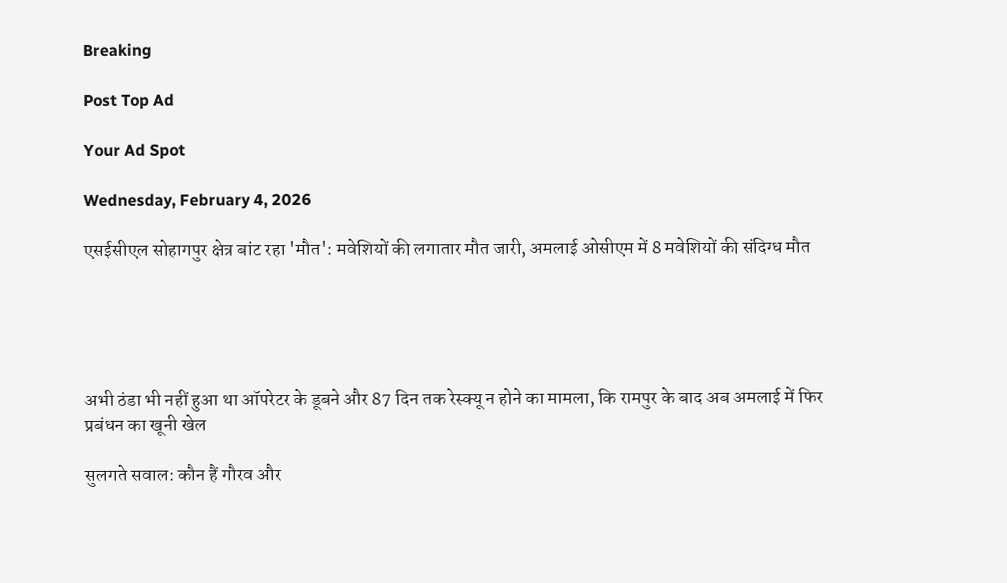Breaking

Post Top Ad

Your Ad Spot

Wednesday, February 4, 2026

एसईसीएल सोहागपुर क्षेत्र बांट रहा 'मौत': मवेशियों की लगातार मौत जारी, अमलाई ओसीएम में 8 मवेशियों की संदिग्ध मौत





अभी ठंडा भी नहीं हुआ था ऑपरेटर के डूबने और 87 दिन तक रेस्क्यू न होने का मामला, कि रामपुर के बाद अब अमलाई में फिर प्रबंधन का खूनी खेल

सुलगते सवाल: कौन हैं गौरव और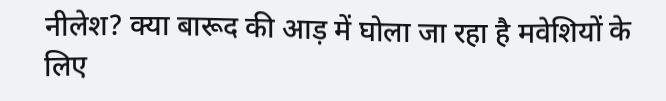नीलेश? क्या बारूद की आड़ में घोला जा रहा है मवेशियों के लिए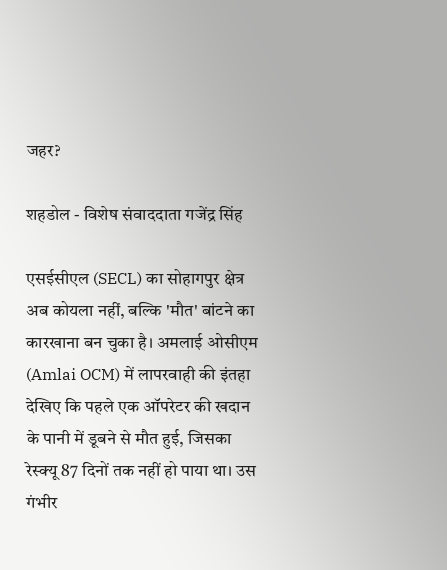जहर?

शहडोल - विशेष संवाददाता गजेंद्र सिंह

एसईसीएल (SECL) का सोहागपुर क्षेत्र अब कोयला नहीं, बल्कि 'मौत' बांटने का कारखाना बन चुका है। अमलाई ओसीएम (Amlai OCM) में लापरवाही की इंतहा देखिए कि पहले एक ऑपरेटर की खदान के पानी में डूबने से मौत हुई, जिसका रेस्क्यू 87 दिनों तक नहीं हो पाया था। उस गंभीर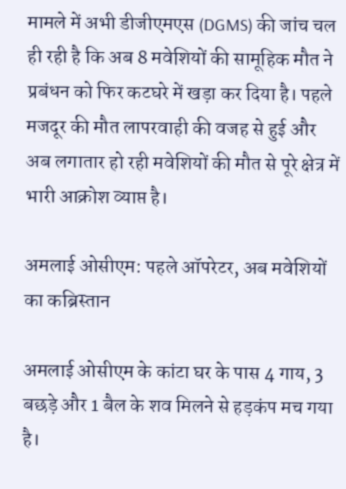मामले में अभी डीजीएमएस (DGMS) की जांच चल ही रही है कि अब 8 मवेशियों की सामूहिक मौत ने प्रबंधन को फिर कटघरे में खड़ा कर दिया है। पहले मजदूर की मौत लापरवाही की वजह से हुई और अब लगातार हो रही मवेशियों की मौत से पूरे क्षेत्र में भारी आक्रोश व्याप्त है।

अमलाई ओसीएम: पहले ऑपरेटर, अब मवेशियों का कब्रिस्तान

अमलाई ओसीएम के कांटा घर के पास 4 गाय, 3 बछड़े और 1 बैल के शव मिलने से हड़कंप मच गया है।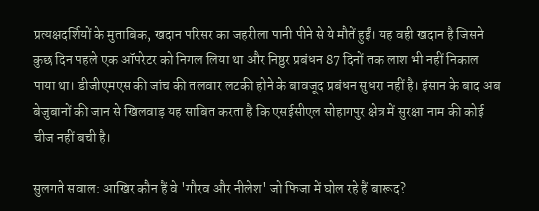प्रत्यक्षदर्शियों के मुताबिक, खदान परिसर का जहरीला पानी पीने से ये मौतें हुईं। यह वही खदान है जिसने कुछ दिन पहले एक ऑपरेटर को निगल लिया था और निष्ठुर प्रबंधन 87 दिनों तक लाश भी नहीं निकाल पाया था। डीजीएमएस की जांच की तलवार लटकी होने के बावजूद प्रबंधन सुधरा नहीं है। इंसान के बाद अब बेजुबानों की जान से खिलवाड़ यह साबित करता है कि एसईसीएल सोहागपुर क्षेत्र में सुरक्षा नाम की कोई चीज नहीं बची है।

सुलगते सवाल: आखिर कौन हैं वे 'गौरव और नीलेश' जो फिजा में घोल रहे हैं बारूद?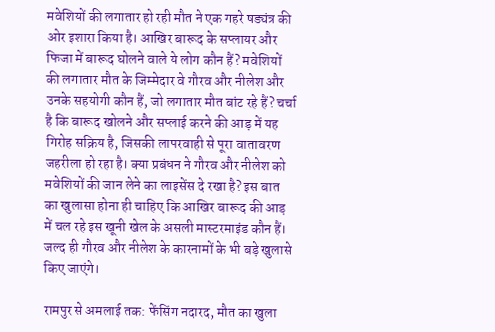मवेशियों की लगातार हो रही मौत ने एक गहरे षड्यंत्र की ओर इशारा किया है। आखिर बारूद के सप्लायर और फिजा में बारूद घोलने वाले ये लोग कौन हैं? मवेशियों की लगातार मौत के जिम्मेदार वे गौरव और नीलेश और उनके सहयोगी कौन हैं, जो लगातार मौत बांट रहे हैं? चर्चा है कि बारूद खोलने और सप्लाई करने की आड़ में यह गिरोह सक्रिय है, जिसकी लापरवाही से पूरा वातावरण जहरीला हो रहा है। क्या प्रबंधन ने गौरव और नीलेश को मवेशियों की जान लेने का लाइसेंस दे रखा है? इस बात का खुलासा होना ही चाहिए कि आखिर बारूद की आड़ में चल रहे इस खूनी खेल के असली मास्टरमाइंड कौन हैं। जल्द ही गौरव और नीलेश के कारनामों के भी बड़े खुलासे किए जाएंगे।

रामपुर से अमलाई तक: फेंसिंग नदारद, मौत का खुला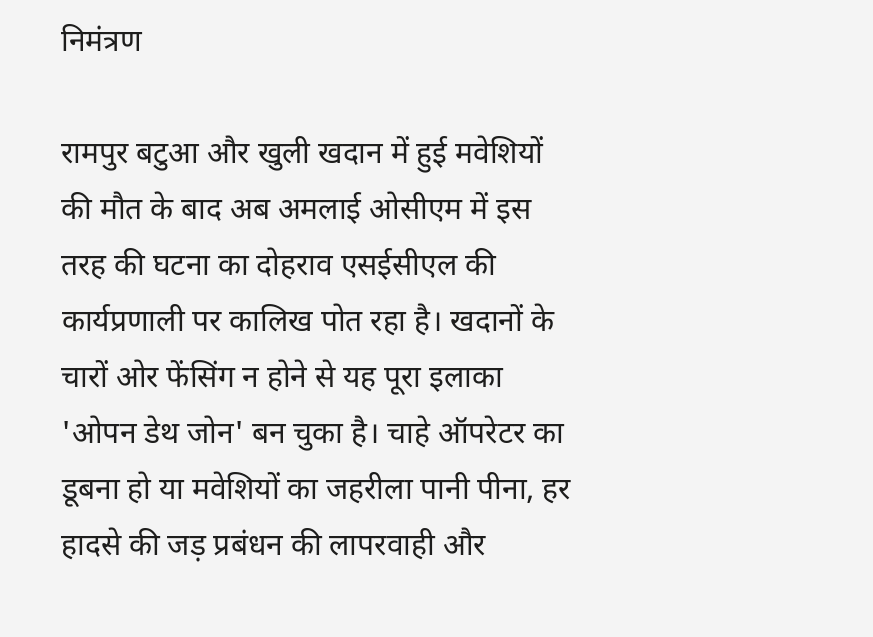निमंत्रण

रामपुर बटुआ और खुली खदान में हुई मवेशियों की मौत के बाद अब अमलाई ओसीएम में इस तरह की घटना का दोहराव एसईसीएल की कार्यप्रणाली पर कालिख पोत रहा है। खदानों के चारों ओर फेंसिंग न होने से यह पूरा इलाका 'ओपन डेथ जोन' बन चुका है। चाहे ऑपरेटर का डूबना हो या मवेशियों का जहरीला पानी पीना, हर हादसे की जड़ प्रबंधन की लापरवाही और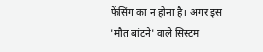फेंसिंग का न होना है। अगर इस 'मौत बांटने' वाले सिस्टम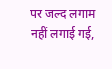पर जल्द लगाम नहीं लगाई गई,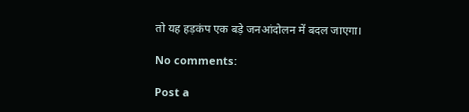तो यह हड़कंप एक बड़े जनआंदोलन में बदल जाएगा।

No comments:

Post a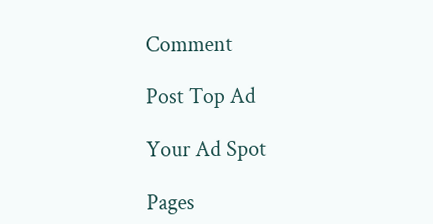Comment

Post Top Ad

Your Ad Spot

Pages